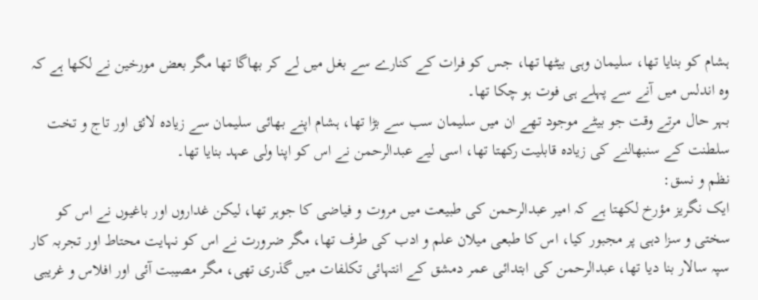ہشام کو بنایا تھا، سلیمان وہی بیٹھا تھا، جس کو فرات کے کنارے سے بغل میں لے کر بھاگا تھا مگر بعض مورخین نے لکھا ہے کہ وہ اندلس میں آنے سے پہلے ہی فوت ہو چکا تھا۔
بہر حال مرتے وقت جو بیٹے موجود تھے ان میں سلیمان سب سے بڑا تھا، ہشام اپنے بھائی سلیمان سے زیادہ لائق اور تاج و تخت سلطنت کے سنبھالنے کی زیادہ قابلیت رکھتا تھا، اسی لیے عبدالرحمن نے اس کو اپنا ولی عہد بنایا تھا۔
نظم و نسق:
ایک نگریز مؤرخ لکھتا ہے کہ امیر عبدالرحمن کی طبیعت میں مروت و فیاضی کا جوہر تھا، لیکن غداروں اور باغیوں نے اس کو سختی و سزا دہی پر مجبور کیا، اس کا طبعی میلان علم و ادب کی طرف تھا، مگر ضرورت نے اس کو نہایت محتاط اور تجربہ کار سپہ سالار بنا دیا تھا، عبدالرحمن کی ابتدائی عمر دمشق کے انتہائی تکلفات میں گذری تھی، مگر مصیبت آئی اور افلاس و غریبی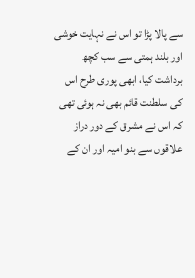سے پالا پڑا تو اس نے نہایت خوشی اور بلند ہمتی سے سب کچھ برداشت کیا، ابھی پوری طرح اس کی سلطنت قائم بھی نہ ہوئی تھی کہ اس نے مشرق کے دور دراز علاقوں سے بنو امیہ اور ان کے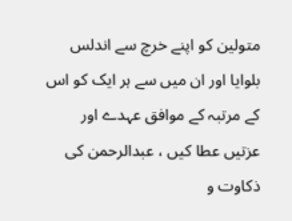متولین کو اپنے خرچ سے اندلس بلوایا اور ان میں سے ہر ایک کو اس کے مرتبہ کے موافق عہدے اور عزتیں عطا کیں ، عبدالرحمن کی ذکاوت و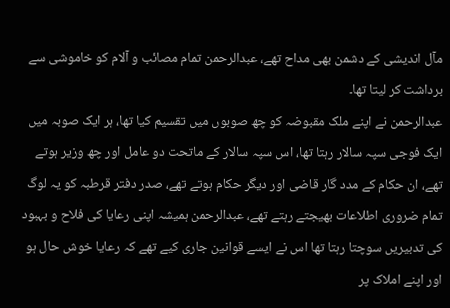مآل اندیشی کے دشمن بھی مداح تھے، عبدالرحمن تمام مصائب و آلام کو خاموشی سے برداشت کر لیتا تھا۔
عبدالرحمن نے اپنے ملک مقبوضہ کو چھ صوبوں میں تقسیم کیا تھا، ہر ایک صوبہ میں ایک فوجی سپہ سالار رہتا تھا، اس سپہ سالار کے ماتحت دو عامل اور چھ وزیر ہوتے تھے، ان حکام کے مدد گار قاضی اور دیگر حکام ہوتے تھے، صدر دفتر قرطبہ کو یہ لوگ تمام ضروری اطلاعات بھیجتے رہتے تھے، عبدالرحمن ہمیشہ اپنی رعایا کی فلاح و بہبود کی تدبیریں سوچتا رہتا تھا اس نے ایسے قوانین جاری کیے تھے کہ رعایا خوش حال ہو اور اپنے املاک پر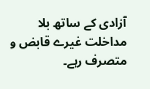آزادی کے ساتھ بلا مداخلت غیرے قابض و متصرف رہے۔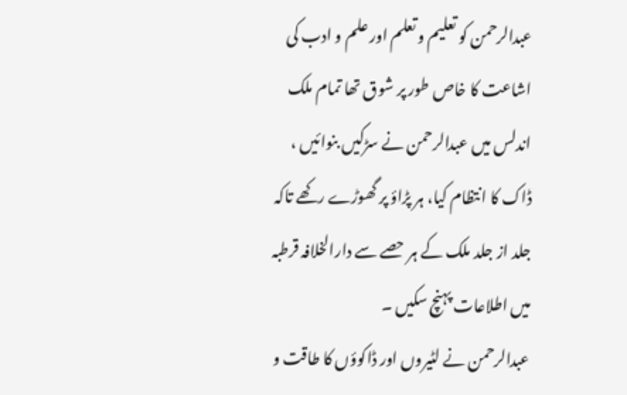عبدالرحمن کو تعلیم و تعلم اور علم و ادب کی اشاعت کا خاص طور پر شوق تھا تمام ملک اندلس میں عبدالرحمن نے سڑکیں بنوائیں ، ڈاک کا انتظام کیا، ہر پڑاؤ پر گھوڑے رکھے تاکہ جلد از جلد ملک کے ہر حصے سے دارالخلافہ قرطبہ میں اطلاعات پہنچ سکیں ۔
عبدالرحمن نے لٹیروں اور ڈاکوؤں کا طاقت و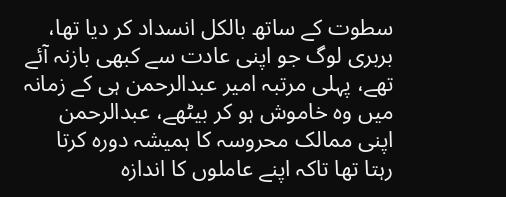سطوت کے ساتھ بالکل انسداد کر دیا تھا، بربری لوگ جو اپنی عادت سے کبھی بازنہ آئے تھے، پہلی مرتبہ امیر عبدالرحمن ہی کے زمانہ میں وہ خاموش ہو کر بیٹھے، عبدالرحمن اپنی ممالک محروسہ کا ہمیشہ دورہ کرتا رہتا تھا تاکہ اپنے عاملوں کا اندازہ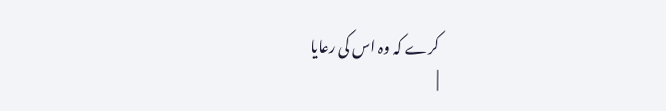کرے کہ وہ اس کی رعایا
|